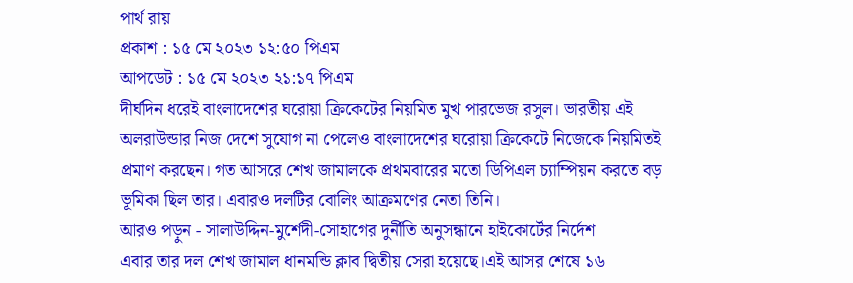পার্থ রায়
প্রকাশ : ১৫ মে ২০২৩ ১২:৫০ পিএম
আপডেট : ১৫ মে ২০২৩ ২১:১৭ পিএম
দীর্ঘদিন ধরেই বাংলাদেশের ঘরোয়া ক্রিকেটের নিয়মিত মুখ পারভেজ রসুল। ভারতীয় এই অলরাউন্ডার নিজ দেশে সুযোগ না পেলেও বাংলাদেশের ঘরোয়া ক্রিকেটে নিজেকে নিয়মিতই প্রমাণ করছেন। গত আসরে শেখ জামালকে প্রথমবারের মতো ডিপিএল চ্যাম্পিয়ন করতে বড় ভূমিকা ছিল তার। এবারও দলটির বোলিং আক্রমণের নেতা তিনি।
আরও পড়ুন - সালাউদ্দিন-মুর্শেদী-সোহাগের দুর্নীতি অনুসন্ধানে হাইকোর্টের নির্দেশ
এবার তার দল শেখ জামাল ধানমন্ডি ক্লাব দ্বিতীয় সেরা হয়েছে।এই আসর শেষে ১৬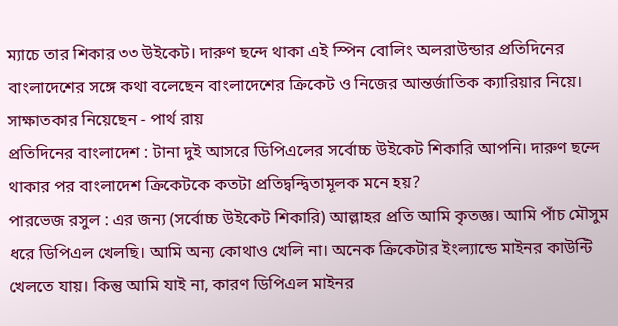ম্যাচে তার শিকার ৩৩ উইকেট। দারুণ ছন্দে থাকা এই স্পিন বোলিং অলরাউন্ডার প্রতিদিনের বাংলাদেশের সঙ্গে কথা বলেছেন বাংলাদেশের ক্রিকেট ও নিজের আন্তর্জাতিক ক্যারিয়ার নিয়ে। সাক্ষাতকার নিয়েছেন - পার্থ রায়
প্রতিদিনের বাংলাদেশ : টানা দুই আসরে ডিপিএলের সর্বোচ্চ উইকেট শিকারি আপনি। দারুণ ছন্দে থাকার পর বাংলাদেশ ক্রিকেটকে কতটা প্রতিদ্বন্দ্বিতামূলক মনে হয়?
পারভেজ রসুল : এর জন্য (সর্বোচ্চ উইকেট শিকারি) আল্লাহর প্রতি আমি কৃতজ্ঞ। আমি পাঁচ মৌসুম ধরে ডিপিএল খেলছি। আমি অন্য কোথাও খেলি না। অনেক ক্রিকেটার ইংল্যান্ডে মাইনর কাউন্টি খেলতে যায়। কিন্তু আমি যাই না, কারণ ডিপিএল মাইনর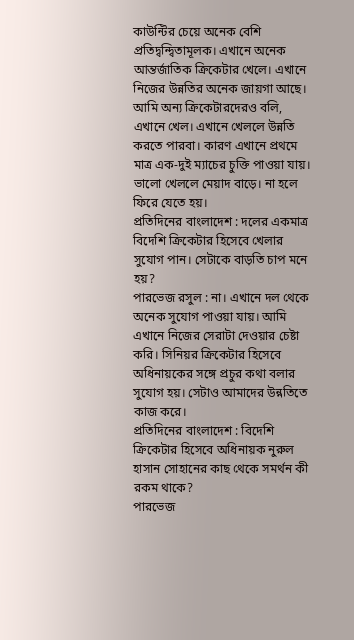কাউন্টির চেয়ে অনেক বেশি প্রতিদ্বন্দ্বিতামূলক। এখানে অনেক আন্তর্জাতিক ক্রিকেটার খেলে। এখানে নিজের উন্নতির অনেক জায়গা আছে। আমি অন্য ক্রিকেটারদেরও বলি, এখানে খেল। এখানে খেললে উন্নতি করতে পারবা। কারণ এখানে প্রথমে মাত্র এক-দুই ম্যাচের চুক্তি পাওয়া যায়। ভালো খেললে মেয়াদ বাড়ে। না হলে ফিরে যেতে হয়।
প্রতিদিনের বাংলাদেশ : দলের একমাত্র বিদেশি ক্রিকেটার হিসেবে খেলার সুযোগ পান। সেটাকে বাড়তি চাপ মনে হয়?
পারভেজ রসুল : না। এখানে দল থেকে অনেক সুযোগ পাওয়া যায়। আমি এখানে নিজের সেরাটা দেওয়ার চেষ্টা করি। সিনিয়র ক্রিকেটার হিসেবে অধিনায়কের সঙ্গে প্রচুর কথা বলার সুযোগ হয়। সেটাও আমাদের উন্নতিতে কাজ করে।
প্রতিদিনের বাংলাদেশ : বিদেশি ক্রিকেটার হিসেবে অধিনায়ক নুরুল হাসান সোহানের কাছ থেকে সমর্থন কী রকম থাকে?
পারভেজ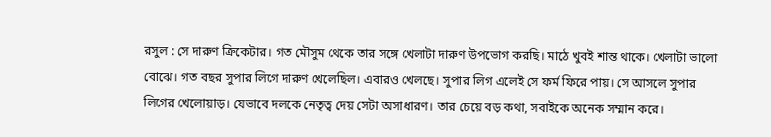রসুল : সে দারুণ ক্রিকেটার। গত মৌসুম থেকে তার সঙ্গে খেলাটা দারুণ উপভোগ করছি। মাঠে খুবই শান্ত থাকে। খেলাটা ভালো বোঝে। গত বছর সুপার লিগে দারুণ খেলেছিল। এবারও খেলছে। সুপার লিগ এলেই সে ফর্ম ফিরে পায়। সে আসলে সুপার লিগের খেলোয়াড়। যেভাবে দলকে নেতৃত্ব দেয় সেটা অসাধারণ। তার চেয়ে বড় কথা, সবাইকে অনেক সম্মান করে।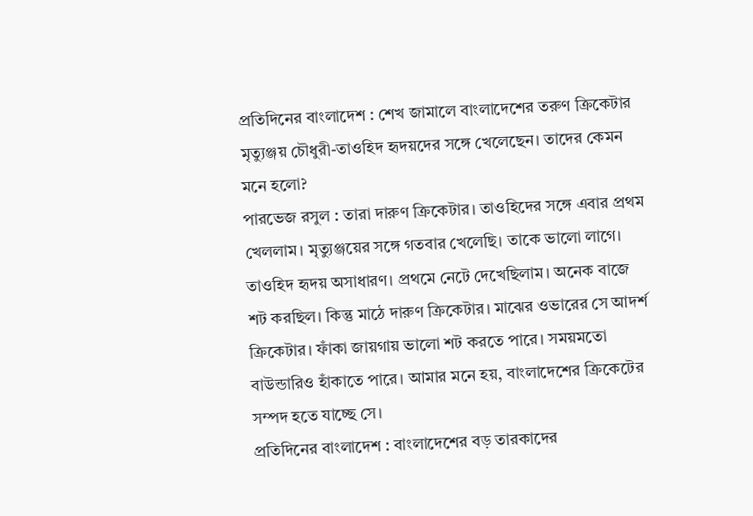প্রতিদিনের বাংলাদেশ : শেখ জামালে বাংলাদেশের তরুণ ক্রিকেটার মৃত্যুঞ্জয় চৌধুরী-তাওহিদ হৃদয়দের সঙ্গে খেলেছেন। তাদের কেমন মনে হলো?
পারভেজ রসুল : তারা দারুণ ক্রিকেটার। তাওহিদের সঙ্গে এবার প্রথম খেললাম। মৃত্যুঞ্জয়ের সঙ্গে গতবার খেলেছি। তাকে ভালো লাগে। তাওহিদ হৃদয় অসাধারণ। প্রথমে নেটে দেখেছিলাম। অনেক বাজে শট করছিল। কিন্তু মাঠে দারুণ ক্রিকেটার। মাঝের ওভারের সে আদর্শ ক্রিকেটার। ফাঁকা জায়গায় ভালো শট করতে পারে। সময়মতো বাউন্ডারিও হাঁকাতে পারে। আমার মনে হয়, বাংলাদেশের ক্রিকেটের সম্পদ হতে যাচ্ছে সে।
প্রতিদিনের বাংলাদেশ : বাংলাদেশের বড় তারকাদের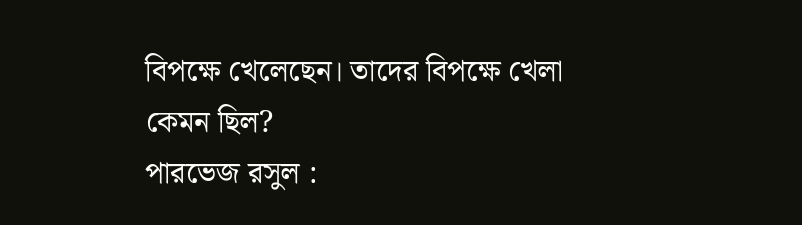বিপক্ষে খেলেছেন। তাদের বিপক্ষে খেলা কেমন ছিল?
পারভেজ রসুল :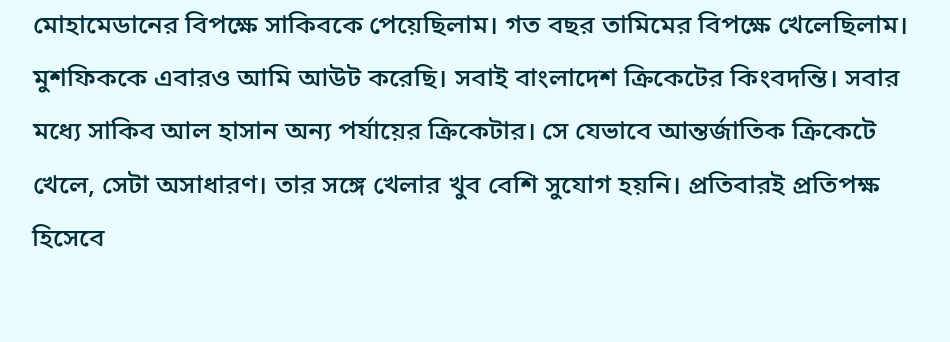মোহামেডানের বিপক্ষে সাকিবকে পেয়েছিলাম। গত বছর তামিমের বিপক্ষে খেলেছিলাম। মুশফিককে এবারও আমি আউট করেছি। সবাই বাংলাদেশ ক্রিকেটের কিংবদন্তি। সবার মধ্যে সাকিব আল হাসান অন্য পর্যায়ের ক্রিকেটার। সে যেভাবে আন্তর্জাতিক ক্রিকেটে খেলে, সেটা অসাধারণ। তার সঙ্গে খেলার খুব বেশি সুযোগ হয়নি। প্রতিবারই প্রতিপক্ষ হিসেবে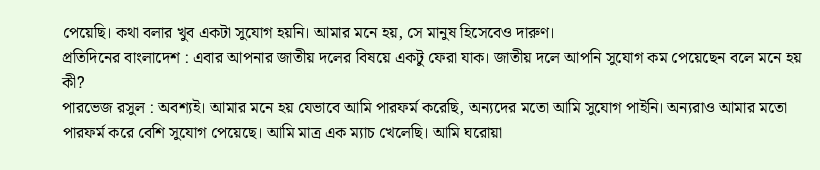পেয়েছি। কথা বলার খুব একটা সুযোগ হয়নি। আমার মনে হয়, সে মানুষ হিসেবেও দারুণ।
প্রতিদিনের বাংলাদেশ : এবার আপনার জাতীয় দলের বিষয়ে একটু ফেরা যাক। জাতীয় দলে আপনি সুযোগ কম পেয়েছেন বলে মনে হয় কী?
পারভেজ রসুল : অবশ্যই। আমার মনে হয় যেভাবে আমি পারফর্ম করেছি, অন্যদের মতো আমি সুযোগ পাইনি। অন্যরাও আমার মতো পারফর্ম করে বেশি সুযোগ পেয়েছে। আমি মাত্র এক ম্যাচ খেলেছি। আমি ঘরোয়া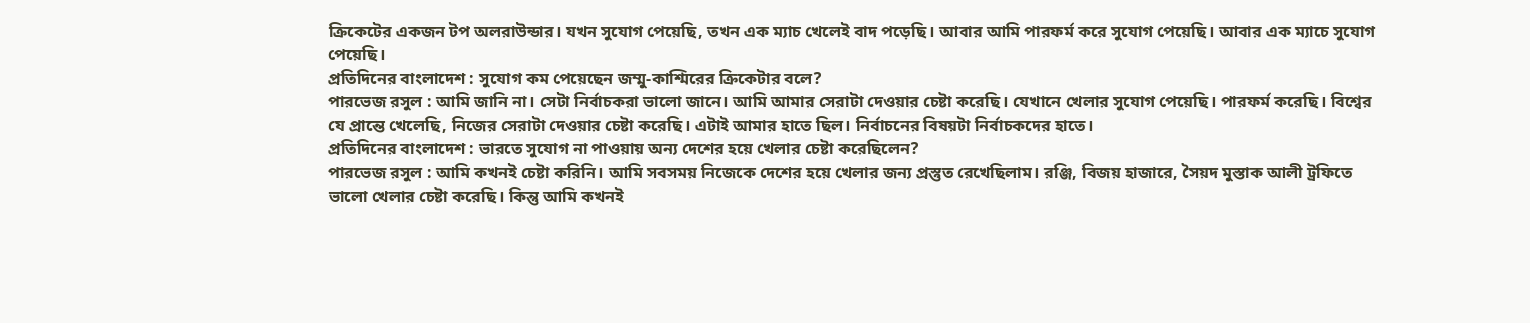ক্রিকেটের একজন টপ অলরাউন্ডার। যখন সুযোগ পেয়েছি, তখন এক ম্যাচ খেলেই বাদ পড়েছি। আবার আমি পারফর্ম করে সুযোগ পেয়েছি। আবার এক ম্যাচে সুযোগ পেয়েছি।
প্রতিদিনের বাংলাদেশ : সুযোগ কম পেয়েছেন জম্মু-কাশ্মিরের ক্রিকেটার বলে?
পারভেজ রসুল : আমি জানি না। সেটা নির্বাচকরা ভালো জানে। আমি আমার সেরাটা দেওয়ার চেষ্টা করেছি। যেখানে খেলার সুযোগ পেয়েছি। পারফর্ম করেছি। বিশ্বের যে প্রান্তে খেলেছি, নিজের সেরাটা দেওয়ার চেষ্টা করেছি। এটাই আমার হাতে ছিল। নির্বাচনের বিষয়টা নির্বাচকদের হাতে।
প্রতিদিনের বাংলাদেশ : ভারতে সুযোগ না পাওয়ায় অন্য দেশের হয়ে খেলার চেষ্টা করেছিলেন?
পারভেজ রসুল : আমি কখনই চেষ্টা করিনি। আমি সবসময় নিজেকে দেশের হয়ে খেলার জন্য প্রস্তুত রেখেছিলাম। রঞ্জি, বিজয় হাজারে, সৈয়দ মুস্তাক আলী ট্রফিতে ভালো খেলার চেষ্টা করেছি। কিন্তু আমি কখনই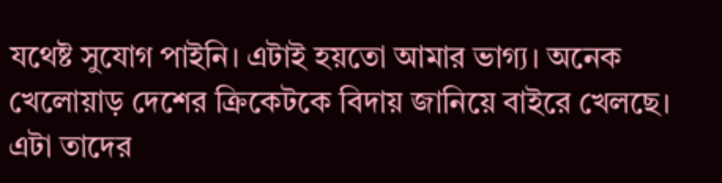যথেষ্ট সুযোগ পাইনি। এটাই হয়তো আমার ভাগ্য। অনেক খেলোয়াড় দেশের ক্রিকেটকে বিদায় জানিয়ে বাইরে খেলছে। এটা তাদের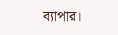ব্যাপার।